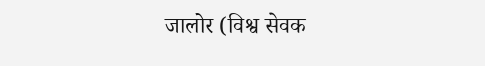जालोर (विश्व सेवक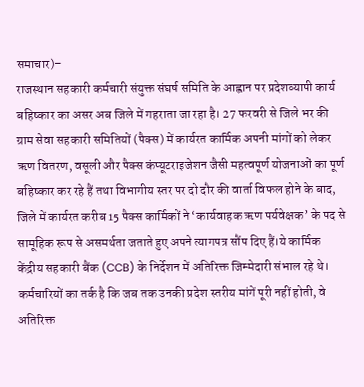समाचार)–
राजस्थान सहकारी कर्मचारी संयुक्त संघर्ष समिति के आह्वान पर प्रदेशव्यापी कार्य बहिष्कार का असर अब जिले में गहराता जा रहा है। 27 फरवरी से जिले भर की ग्राम सेवा सहकारी समितियों (पैक्स) में कार्यरत कार्मिक अपनी मांगों को लेकर ऋण वितरण, वसूली और पैक्स कंप्यूटराइजेशन जैसी महत्वपूर्ण योजनाओं का पूर्ण बहिष्कार कर रहे हैं तथा विभागीय स्तर पर दो दौर की वार्ता विफल होने के बाद, जिले में कार्यरत करीब 15 पैक्स कार्मिकों ने ‘कार्यवाहक ऋण पर्यवेक्षक’ के पद से सामूहिक रूप से असमर्थता जताते हुए अपने त्यागपत्र सौंप दिए हैं।ये कार्मिक केंद्रीय सहकारी बैंक (CCB) के निर्देशन में अतिरिक्त जिम्मेदारी संभाल रहे थे। कर्मचारियों का तर्क है कि जब तक उनकी प्रदेश स्तरीय मांगें पूरी नहीं होती, वे अतिरिक्त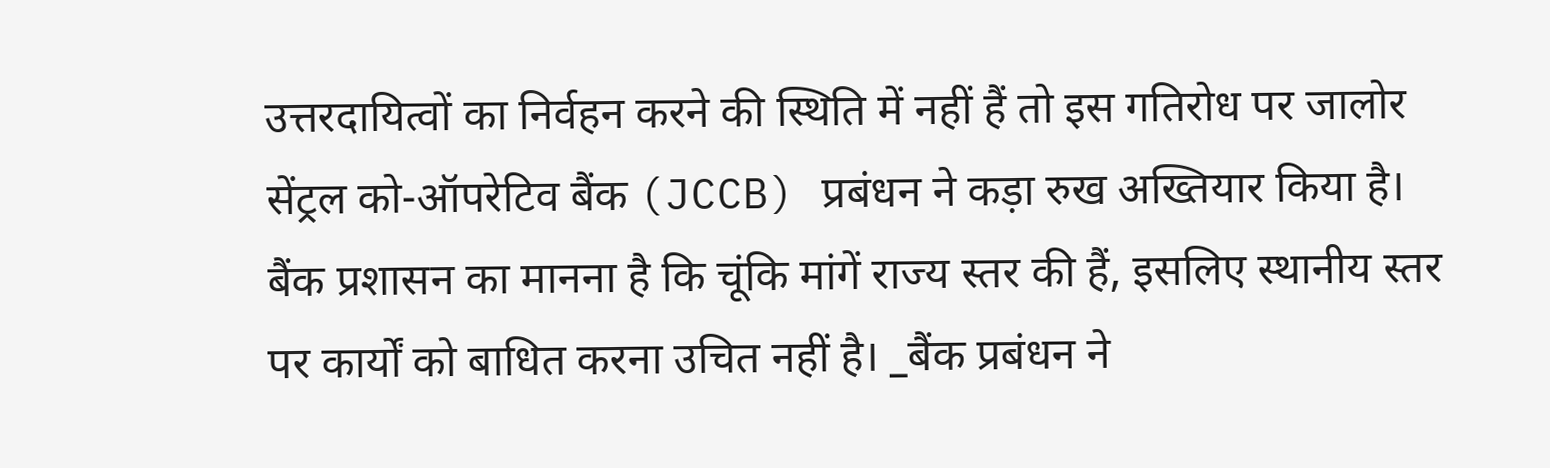उत्तरदायित्वों का निर्वहन करने की स्थिति में नहीं हैं तो इस गतिरोध पर जालोर सेंट्रल को-ऑपरेटिव बैंक (JCCB) प्रबंधन ने कड़ा रुख अख्तियार किया है। बैंक प्रशासन का मानना है कि चूंकि मांगें राज्य स्तर की हैं, इसलिए स्थानीय स्तर पर कार्यों को बाधित करना उचित नहीं है। _बैंक प्रबंधन ने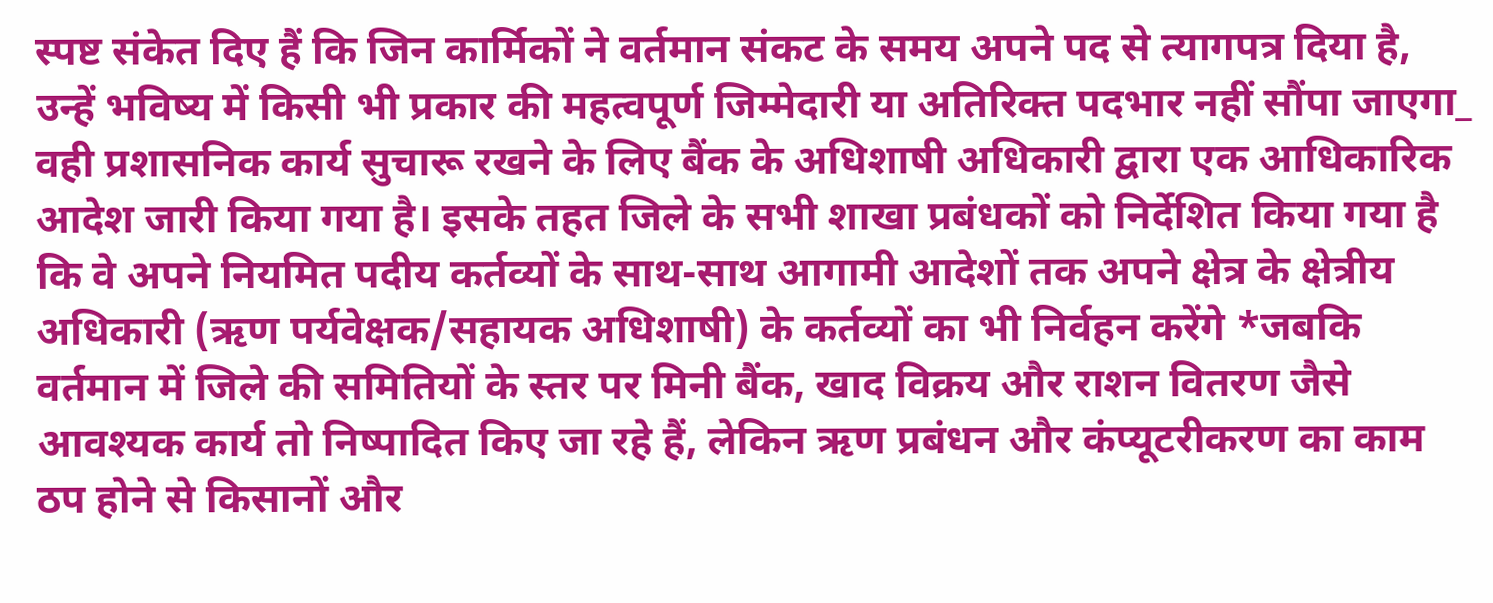स्पष्ट संकेत दिए हैं कि जिन कार्मिकों ने वर्तमान संकट के समय अपने पद से त्यागपत्र दिया है, उन्हें भविष्य में किसी भी प्रकार की महत्वपूर्ण जिम्मेदारी या अतिरिक्त पदभार नहीं सौंपा जाएगा_ वही प्रशासनिक कार्य सुचारू रखने के लिए बैंक के अधिशाषी अधिकारी द्वारा एक आधिकारिक आदेश जारी किया गया है। इसके तहत जिले के सभी शाखा प्रबंधकों को निर्देशित किया गया है कि वे अपने नियमित पदीय कर्तव्यों के साथ-साथ आगामी आदेशों तक अपने क्षेत्र के क्षेत्रीय अधिकारी (ऋण पर्यवेक्षक/सहायक अधिशाषी) के कर्तव्यों का भी निर्वहन करेंगे *जबकि वर्तमान में जिले की समितियों के स्तर पर मिनी बैंक, खाद विक्रय और राशन वितरण जैसे आवश्यक कार्य तो निष्पादित किए जा रहे हैं, लेकिन ऋण प्रबंधन और कंप्यूटरीकरण का काम ठप होने से किसानों और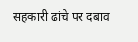सहकारी ढांचे पर दबाव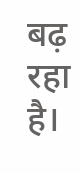बढ़ रहा है।